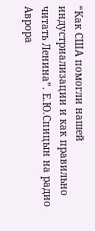“Как США помогли нашей индустриализации и как правильно читать Ленина”. Е.Ю.Спицын на радио Аврора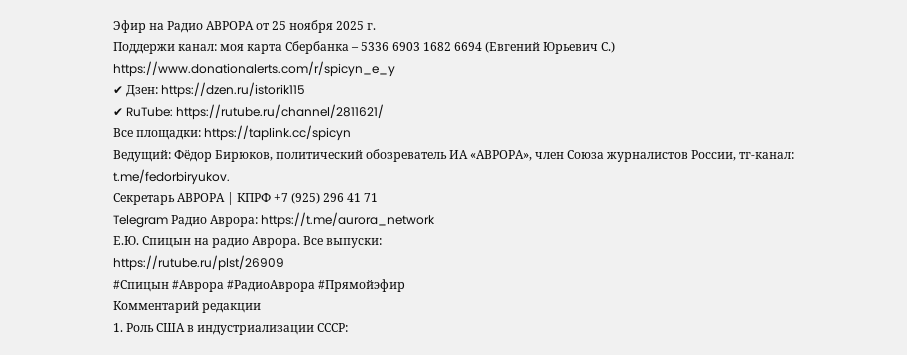Эфир на Радио АВРОРА от 25 ноября 2025 г.
Поддержи канал: моя карта Сбербанка – 5336 6903 1682 6694 (Евгений Юрьевич С.)
https://www.donationalerts.com/r/spicyn_e_y
✔ Дзен: https://dzen.ru/istorik115
✔ RuTube: https://rutube.ru/channel/2811621/
Все площадки: https://taplink.cc/spicyn
Ведущий: Фёдор Бирюков, политический обозреватель ИА «АВРОРА», член Союза журналистов России, тг-канал: t.me/fedorbiryukov.
Секретарь АВРОРА | КПРФ +7 (925) 296 41 71
Telegram Радио Аврора: https://t.me/aurora_network
Е.Ю. Спицын на радио Аврора. Все выпуски:
https://rutube.ru/plst/26909
#Спицын #Аврора #РадиоАврора #Прямойэфир
Комментарий редакции
1. Роль США в индустриализации СССР: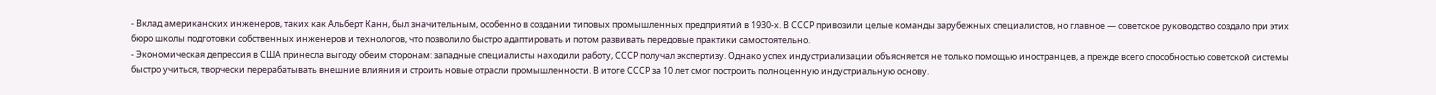- Вклад американских инженеров, таких как Альберт Канн, был значительным, особенно в создании типовых промышленных предприятий в 1930-х. В СССР привозили целые команды зарубежных специалистов, но главное — советское руководство создало при этих бюро школы подготовки собственных инженеров и технологов, что позволило быстро адаптировать и потом развивать передовые практики самостоятельно.
- Экономическая депрессия в США принесла выгоду обеим сторонам: западные специалисты находили работу, СССР получал экспертизу. Однако успех индустриализации объясняется не только помощью иностранцев, а прежде всего способностью советской системы быстро учиться, творчески перерабатывать внешние влияния и строить новые отрасли промышленности. В итоге СССР за 10 лет смог построить полноценную индустриальную основу.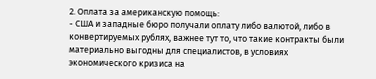2. Оплата за американскую помощь:
- США и западные бюро получали оплату либо валютой, либо в конвертируемых рублях, важнее тут то, что такие контракты были материально выгодны для специалистов, в условиях экономического кризиса на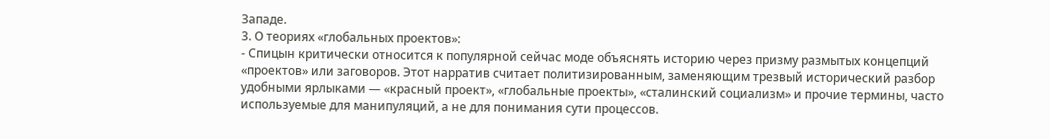Западе.
3. О теориях «глобальных проектов»:
- Спицын критически относится к популярной сейчас моде объяснять историю через призму размытых концепций «проектов» или заговоров. Этот нарратив считает политизированным, заменяющим трезвый исторический разбор удобными ярлыками — «красный проект», «глобальные проекты», «сталинский социализм» и прочие термины, часто используемые для манипуляций, а не для понимания сути процессов.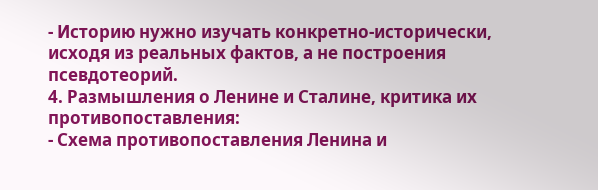- Историю нужно изучать конкретно-исторически, исходя из реальных фактов, а не построения псевдотеорий.
4. Размышления о Ленине и Сталине, критика их противопоставления:
- Схема противопоставления Ленина и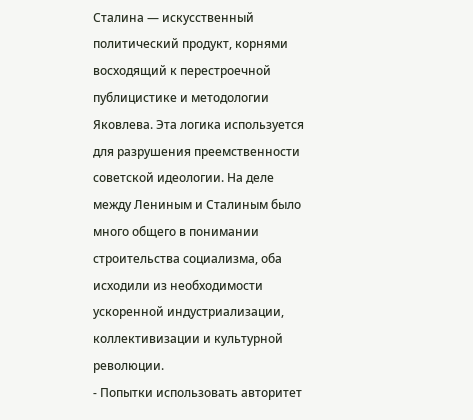Сталина — искусственный политический продукт, корнями восходящий к перестроечной публицистике и методологии Яковлева. Эта логика используется для разрушения преемственности советской идеологии. На деле между Лениным и Сталиным было много общего в понимании строительства социализма, оба исходили из необходимости ускоренной индустриализации, коллективизации и культурной революции.
- Попытки использовать авторитет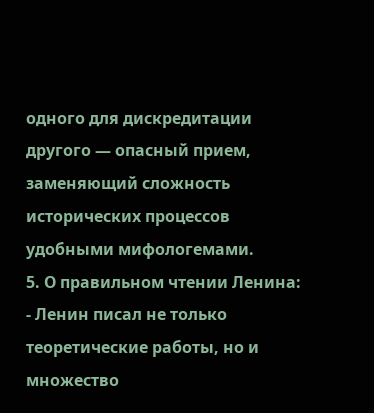одного для дискредитации другого — опасный прием, заменяющий сложность исторических процессов удобными мифологемами.
5. О правильном чтении Ленина:
- Ленин писал не только теоретические работы, но и множество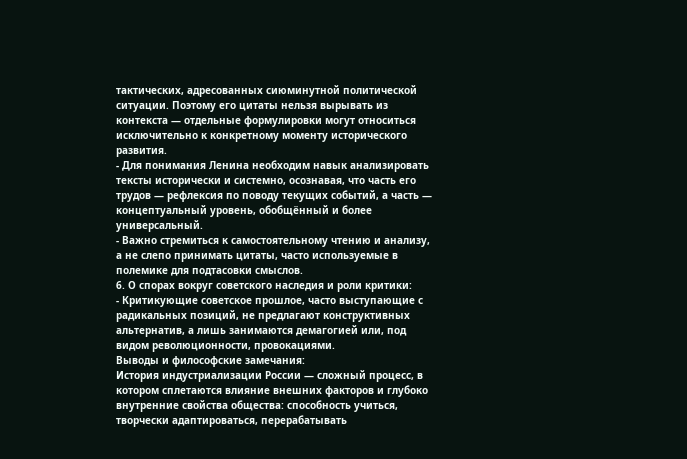тактических, адресованных сиюминутной политической ситуации. Поэтому его цитаты нельзя вырывать из контекста — отдельные формулировки могут относиться исключительно к конкретному моменту исторического развития.
- Для понимания Ленина необходим навык анализировать тексты исторически и системно, осознавая, что часть его трудов — рефлексия по поводу текущих событий, а часть — концептуальный уровень, обобщённый и более универсальный.
- Важно стремиться к самостоятельному чтению и анализу, а не слепо принимать цитаты, часто используемые в полемике для подтасовки смыслов.
6. О спорах вокруг советского наследия и роли критики:
- Критикующие советское прошлое, часто выступающие с радикальных позиций, не предлагают конструктивных альтернатив, а лишь занимаются демагогией или, под видом революционности, провокациями.
Выводы и философские замечания:
История индустриализации России — сложный процесс, в котором сплетаются влияние внешних факторов и глубоко внутренние свойства общества: способность учиться, творчески адаптироваться, перерабатывать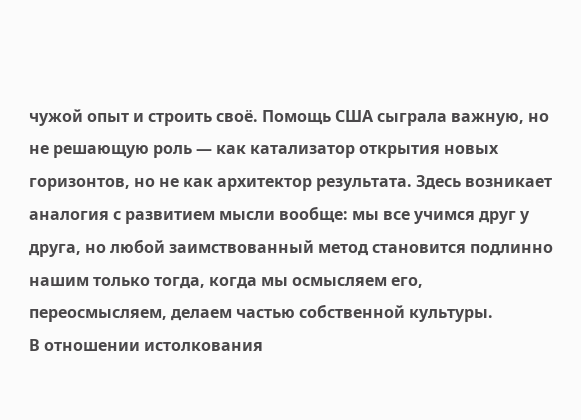чужой опыт и строить своё. Помощь США сыграла важную, но не решающую роль — как катализатор открытия новых горизонтов, но не как архитектор результата. Здесь возникает аналогия с развитием мысли вообще: мы все учимся друг у друга, но любой заимствованный метод становится подлинно нашим только тогда, когда мы осмысляем его, переосмысляем, делаем частью собственной культуры.
В отношении истолкования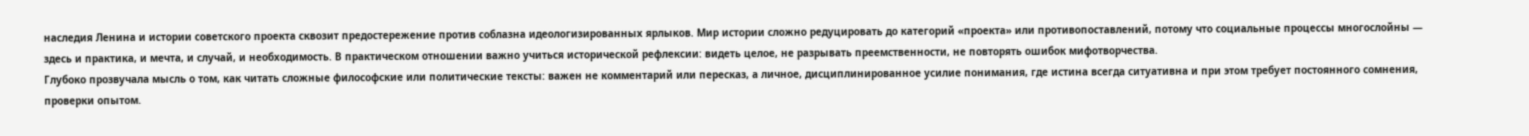наследия Ленина и истории советского проекта сквозит предостережение против соблазна идеологизированных ярлыков. Мир истории сложно редуцировать до категорий «проекта» или противопоставлений, потому что социальные процессы многослойны — здесь и практика, и мечта, и случай, и необходимость. В практическом отношении важно учиться исторической рефлексии: видеть целое, не разрывать преемственности, не повторять ошибок мифотворчества.
Глубоко прозвучала мысль о том, как читать сложные философские или политические тексты: важен не комментарий или пересказ, а личное, дисциплинированное усилие понимания, где истина всегда ситуативна и при этом требует постоянного сомнения, проверки опытом.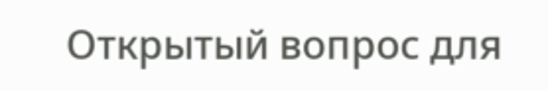Открытый вопрос для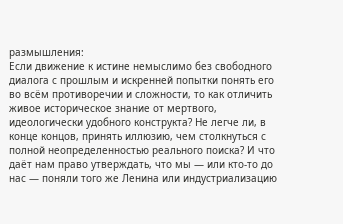размышления:
Если движение к истине немыслимо без свободного диалога с прошлым и искренней попытки понять его во всём противоречии и сложности, то как отличить живое историческое знание от мертвого, идеологически удобного конструкта? Не легче ли, в конце концов, принять иллюзию, чем столкнуться с полной неопределенностью реального поиска? И что даёт нам право утверждать, что мы — или кто-то до нас — поняли того же Ленина или индустриализацию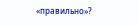«правильно»?